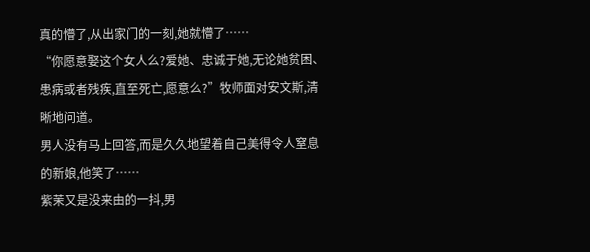真的懵了,从出家门的一刻,她就懵了……
“你愿意娶这个女人么?爱她、忠诚于她,无论她贫困、患病或者残疾,直至死亡,愿意么?”牧师面对安文斯,清晰地问道。
男人没有马上回答,而是久久地望着自己美得令人窒息的新娘,他笑了……
紫茉又是没来由的一抖,男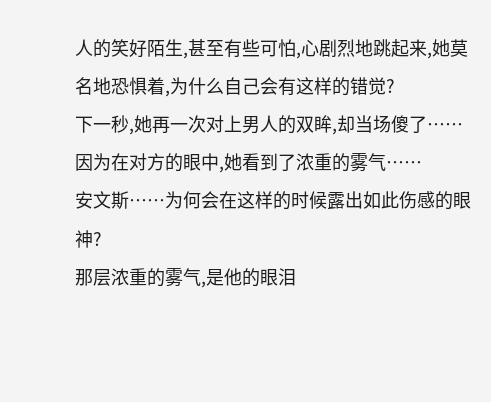人的笑好陌生,甚至有些可怕,心剧烈地跳起来,她莫名地恐惧着,为什么自己会有这样的错觉?
下一秒,她再一次对上男人的双眸,却当场傻了……
因为在对方的眼中,她看到了浓重的雾气……
安文斯……为何会在这样的时候露出如此伤感的眼神?
那层浓重的雾气,是他的眼泪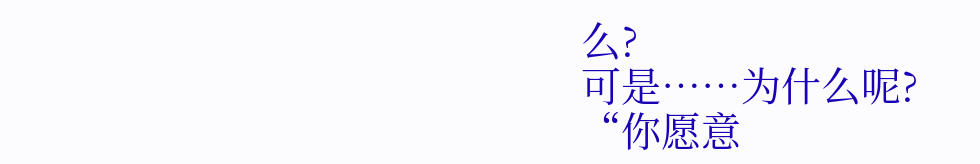么?
可是……为什么呢?
“你愿意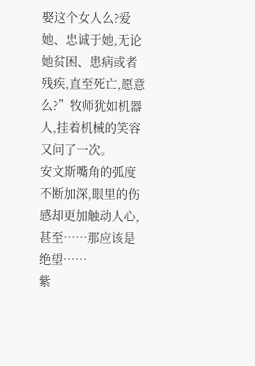娶这个女人么?爱她、忠诚于她,无论她贫困、患病或者残疾,直至死亡,愿意么?”牧师犹如机器人,挂着机械的笑容又问了一次。
安文斯嘴角的弧度不断加深,眼里的伤感却更加触动人心,甚至……那应该是绝望……
紫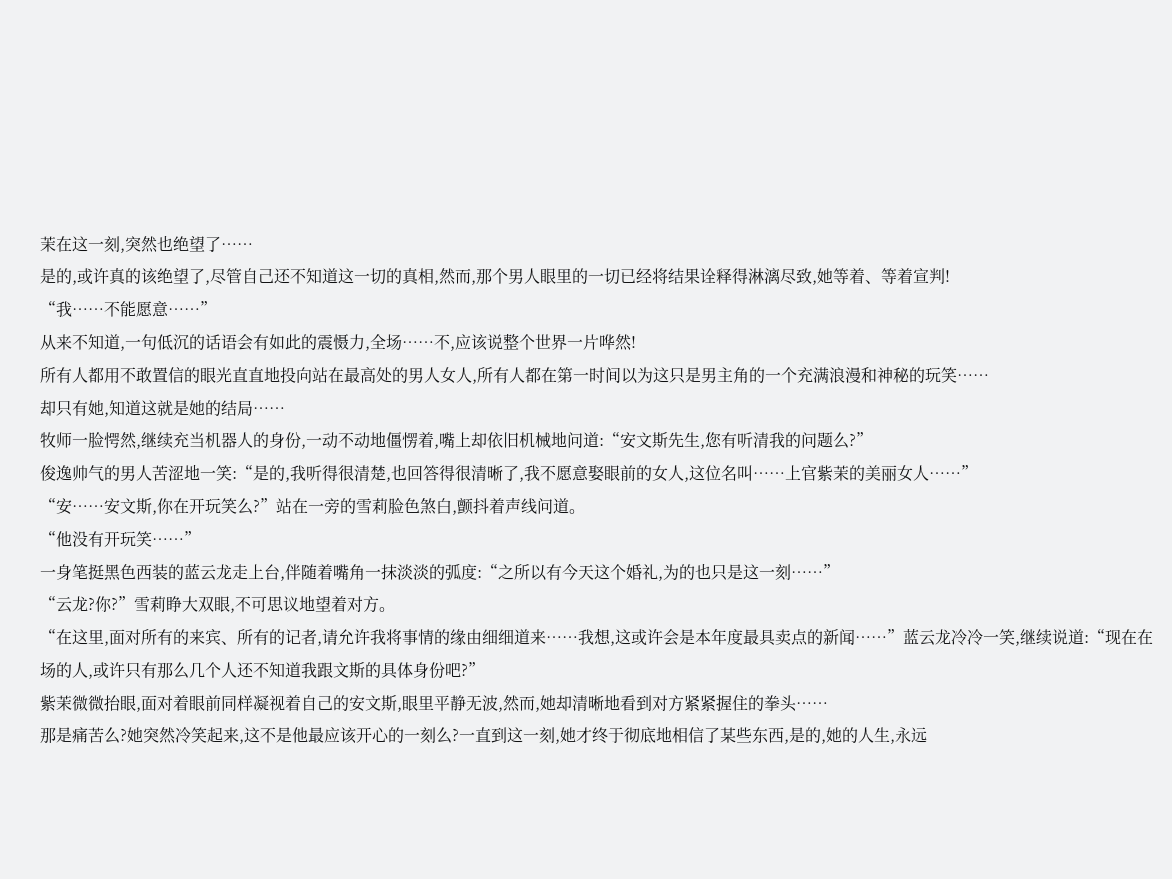茉在这一刻,突然也绝望了……
是的,或许真的该绝望了,尽管自己还不知道这一切的真相,然而,那个男人眼里的一切已经将结果诠释得淋漓尽致,她等着、等着宣判!
“我……不能愿意……”
从来不知道,一句低沉的话语会有如此的震慑力,全场……不,应该说整个世界一片哗然!
所有人都用不敢置信的眼光直直地投向站在最高处的男人女人,所有人都在第一时间以为这只是男主角的一个充满浪漫和神秘的玩笑……
却只有她,知道这就是她的结局……
牧师一脸愕然,继续充当机器人的身份,一动不动地僵愣着,嘴上却依旧机械地问道:“安文斯先生,您有听清我的问题么?”
俊逸帅气的男人苦涩地一笑:“是的,我听得很清楚,也回答得很清晰了,我不愿意娶眼前的女人,这位名叫……上官紫茉的美丽女人……”
“安……安文斯,你在开玩笑么?”站在一旁的雪莉脸色煞白,颤抖着声线问道。
“他没有开玩笑……”
一身笔挺黑色西装的蓝云龙走上台,伴随着嘴角一抹淡淡的弧度:“之所以有今天这个婚礼,为的也只是这一刻……”
“云龙?你?”雪莉睁大双眼,不可思议地望着对方。
“在这里,面对所有的来宾、所有的记者,请允许我将事情的缘由细细道来……我想,这或许会是本年度最具卖点的新闻……”蓝云龙冷冷一笑,继续说道:“现在在场的人,或许只有那么几个人还不知道我跟文斯的具体身份吧?”
紫茉微微抬眼,面对着眼前同样凝视着自己的安文斯,眼里平静无波,然而,她却清晰地看到对方紧紧握住的拳头……
那是痛苦么?她突然冷笑起来,这不是他最应该开心的一刻么?一直到这一刻,她才终于彻底地相信了某些东西,是的,她的人生,永远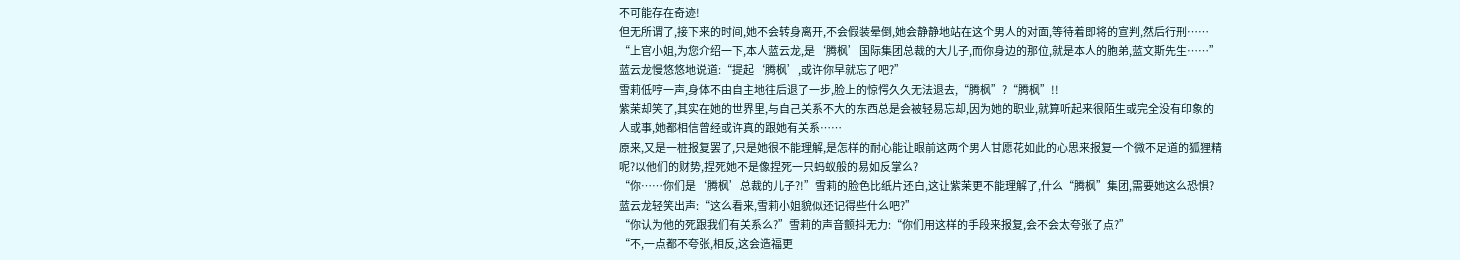不可能存在奇迹!
但无所谓了,接下来的时间,她不会转身离开,不会假装晕倒,她会静静地站在这个男人的对面,等待着即将的宣判,然后行刑……
“上官小姐,为您介绍一下,本人蓝云龙,是‘腾枫’国际集团总裁的大儿子,而你身边的那位,就是本人的胞弟,蓝文斯先生……”蓝云龙慢悠悠地说道:“提起‘腾枫’,或许你早就忘了吧?”
雪莉低哼一声,身体不由自主地往后退了一步,脸上的惊愕久久无法退去,“腾枫”?“腾枫”!!
紫茉却笑了,其实在她的世界里,与自己关系不大的东西总是会被轻易忘却,因为她的职业,就算听起来很陌生或完全没有印象的人或事,她都相信曾经或许真的跟她有关系……
原来,又是一桩报复罢了,只是她很不能理解,是怎样的耐心能让眼前这两个男人甘愿花如此的心思来报复一个微不足道的狐狸精呢?以他们的财势,捏死她不是像捏死一只蚂蚁般的易如反掌么?
“你……你们是‘腾枫’总裁的儿子?!”雪莉的脸色比纸片还白,这让紫茉更不能理解了,什么“腾枫”集团,需要她这么恐惧?
蓝云龙轻笑出声:“这么看来,雪莉小姐貌似还记得些什么吧?”
“你认为他的死跟我们有关系么?”雪莉的声音颤抖无力:“你们用这样的手段来报复,会不会太夸张了点?”
“不,一点都不夸张,相反,这会造福更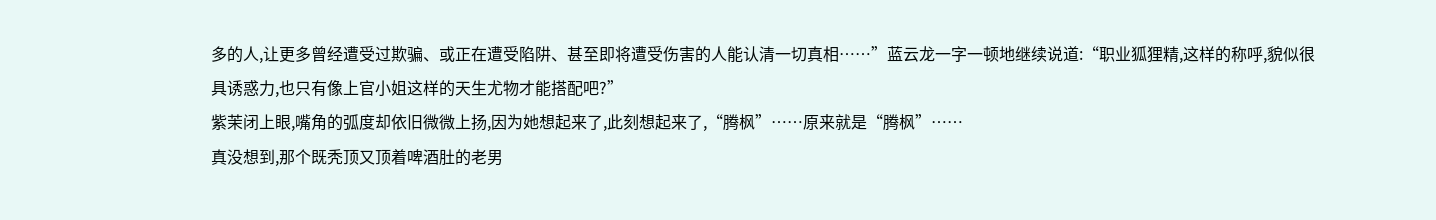多的人,让更多曾经遭受过欺骗、或正在遭受陷阱、甚至即将遭受伤害的人能认清一切真相……”蓝云龙一字一顿地继续说道:“职业狐狸精,这样的称呼,貌似很具诱惑力,也只有像上官小姐这样的天生尤物才能搭配吧?”
紫茉闭上眼,嘴角的弧度却依旧微微上扬,因为她想起来了,此刻想起来了,“腾枫”……原来就是“腾枫”……
真没想到,那个既秃顶又顶着啤酒肚的老男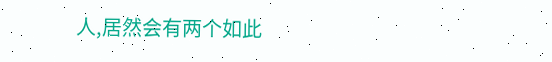人,居然会有两个如此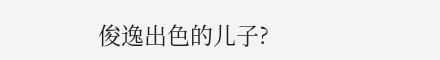俊逸出色的儿子?